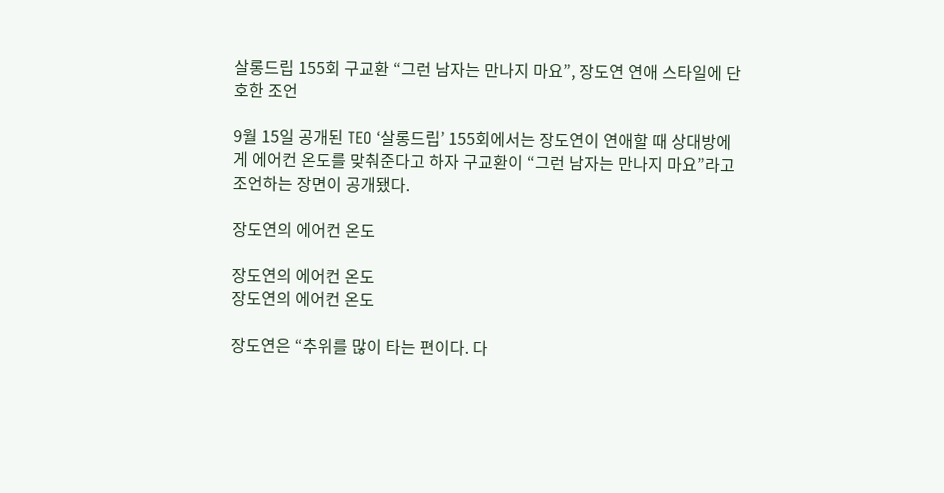살롱드립 155회 구교환 “그런 남자는 만나지 마요”, 장도연 연애 스타일에 단호한 조언

9월 15일 공개된 TEO ‘살롱드립’ 155회에서는 장도연이 연애할 때 상대방에게 에어컨 온도를 맞춰준다고 하자 구교환이 “그런 남자는 만나지 마요”라고 조언하는 장면이 공개됐다.

장도연의 에어컨 온도

장도연의 에어컨 온도
장도연의 에어컨 온도

장도연은 “추위를 많이 타는 편이다. 다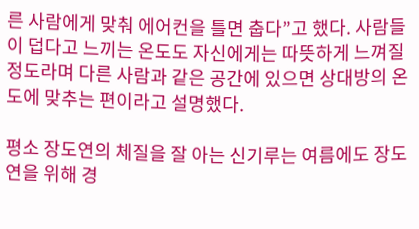른 사람에게 맞춰 에어컨을 틀면 춥다”고 했다. 사람들이 덥다고 느끼는 온도도 자신에게는 따뜻하게 느껴질 정도라며 다른 사람과 같은 공간에 있으면 상대방의 온도에 맞추는 편이라고 설명했다.

평소 장도연의 체질을 잘 아는 신기루는 여름에도 장도연을 위해 경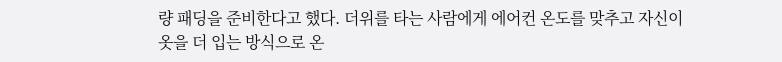량 패딩을 준비한다고 했다. 더위를 타는 사람에게 에어컨 온도를 맞추고 자신이 옷을 더 입는 방식으로 온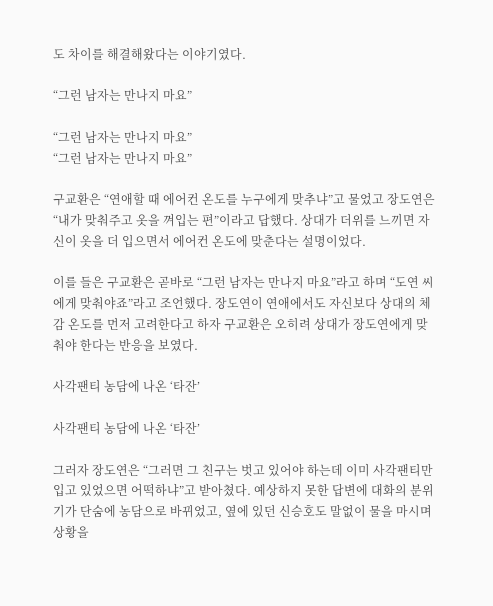도 차이를 해결해왔다는 이야기였다.

“그런 남자는 만나지 마요”

“그런 남자는 만나지 마요”
“그런 남자는 만나지 마요”

구교환은 “연애할 때 에어컨 온도를 누구에게 맞추냐”고 물었고 장도연은 “내가 맞춰주고 옷을 껴입는 편”이라고 답했다. 상대가 더위를 느끼면 자신이 옷을 더 입으면서 에어컨 온도에 맞춘다는 설명이었다.

이를 들은 구교환은 곧바로 “그런 남자는 만나지 마요”라고 하며 “도연 씨에게 맞춰야죠”라고 조언했다. 장도연이 연애에서도 자신보다 상대의 체감 온도를 먼저 고려한다고 하자 구교환은 오히려 상대가 장도연에게 맞춰야 한다는 반응을 보였다.

사각팬티 농담에 나온 ‘타잔’

사각팬티 농담에 나온 ‘타잔’

그러자 장도연은 “그러면 그 친구는 벗고 있어야 하는데 이미 사각팬티만 입고 있었으면 어떡하냐”고 받아쳤다. 예상하지 못한 답변에 대화의 분위기가 단숨에 농담으로 바뀌었고, 옆에 있던 신승호도 말없이 물을 마시며 상황을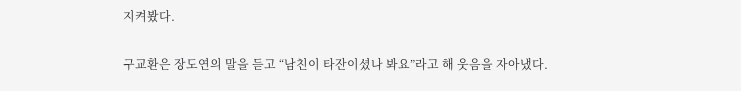지켜봤다.

구교환은 장도연의 말을 듣고 “남친이 타잔이셨나 봐요”라고 해 웃음을 자아냈다.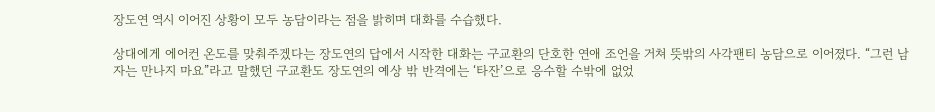장도연 역시 이어진 상황이 모두 농담이라는 점을 밝히며 대화를 수습했다.

상대에게 에어컨 온도를 맞춰주겠다는 장도연의 답에서 시작한 대화는 구교환의 단호한 연애 조언을 거쳐 뜻밖의 사각팬티 농담으로 이어졌다. “그런 남자는 만나지 마요”라고 말했던 구교환도 장도연의 예상 밖 반격에는 ‘타잔’으로 응수할 수밖에 없었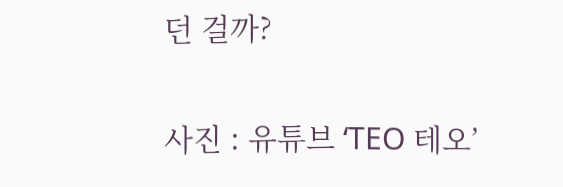던 걸까?

사진 : 유튜브 ‘TEO 테오’